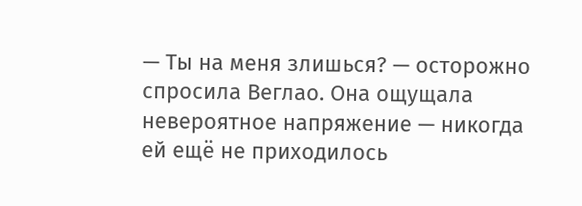— Ты на меня злишься? — осторожно спросила Веглао. Она ощущала невероятное напряжение — никогда ей ещё не приходилось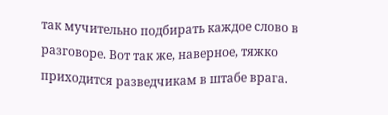так мучительно подбирать каждое слово в разговоре. Вот так же, наверное, тяжко приходится разведчикам в штабе врага.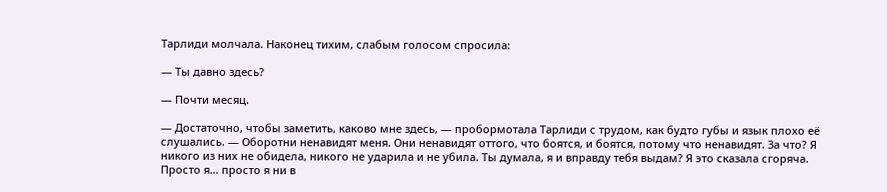Тарлиди молчала. Наконец тихим, слабым голосом спросила:

— Ты давно здесь?

— Почти месяц.

— Достаточно, чтобы заметить, каково мне здесь, — пробормотала Тарлиди с трудом, как будто губы и язык плохо её слушались. — Оборотни ненавидят меня. Они ненавидят оттого, что боятся, и боятся, потому что ненавидят. За что? Я никого из них не обидела, никого не ударила и не убила. Ты думала, я и вправду тебя выдам? Я это сказала сгоряча. Просто я… просто я ни в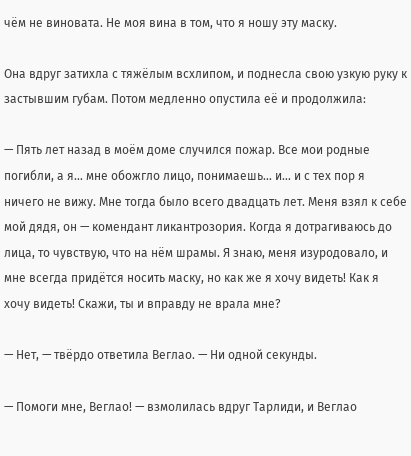чём не виновата. Не моя вина в том, что я ношу эту маску.

Она вдруг затихла с тяжёлым всхлипом, и поднесла свою узкую руку к застывшим губам. Потом медленно опустила её и продолжила:

— Пять лет назад в моём доме случился пожар. Все мои родные погибли, а я… мне обожгло лицо, понимаешь… и… и с тех пор я ничего не вижу. Мне тогда было всего двадцать лет. Меня взял к себе мой дядя, он — комендант ликантрозория. Когда я дотрагиваюсь до лица, то чувствую, что на нём шрамы. Я знаю, меня изуродовало, и мне всегда придётся носить маску, но как же я хочу видеть! Как я хочу видеть! Скажи, ты и вправду не врала мне?

— Нет, — твёрдо ответила Веглао. — Ни одной секунды.

— Помоги мне, Веглао! — взмолилась вдруг Тарлиди, и Веглао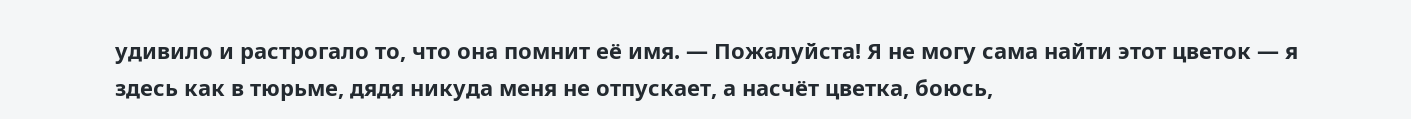удивило и растрогало то, что она помнит её имя. — Пожалуйста! Я не могу сама найти этот цветок — я здесь как в тюрьме, дядя никуда меня не отпускает, а насчёт цветка, боюсь,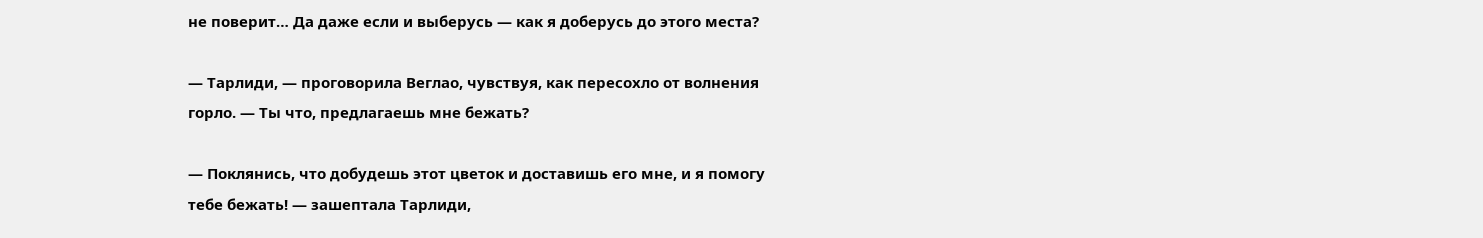не поверит… Да даже если и выберусь — как я доберусь до этого места?

— Тарлиди, — проговорила Веглао, чувствуя, как пересохло от волнения горло. — Ты что, предлагаешь мне бежать?

— Поклянись, что добудешь этот цветок и доставишь его мне, и я помогу тебе бежать! — зашептала Тарлиди,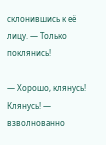склонившись к её лицу. — Только поклянись!

— Хорошо, клянусь! Клянусь! — взволнованно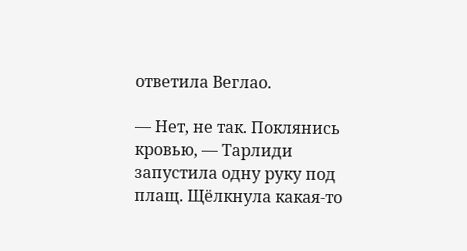ответила Веглао.

— Нет, не так. Поклянись кровью, — Тарлиди запустила одну руку под плащ. Щёлкнула какая-то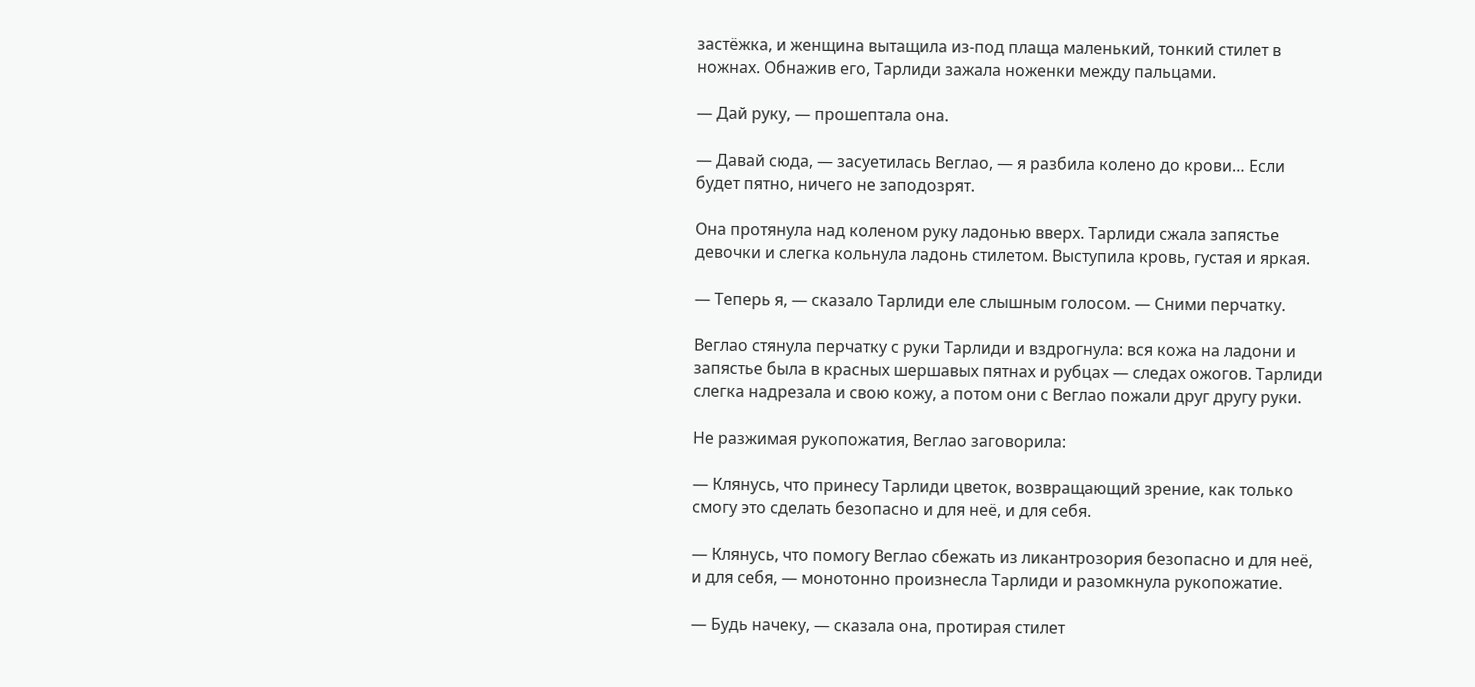застёжка, и женщина вытащила из-под плаща маленький, тонкий стилет в ножнах. Обнажив его, Тарлиди зажала ноженки между пальцами.

— Дай руку, — прошептала она.

— Давай сюда, — засуетилась Веглао, — я разбила колено до крови… Если будет пятно, ничего не заподозрят.

Она протянула над коленом руку ладонью вверх. Тарлиди сжала запястье девочки и слегка кольнула ладонь стилетом. Выступила кровь, густая и яркая.

— Теперь я, — сказало Тарлиди еле слышным голосом. — Сними перчатку.

Веглао стянула перчатку с руки Тарлиди и вздрогнула: вся кожа на ладони и запястье была в красных шершавых пятнах и рубцах — следах ожогов. Тарлиди слегка надрезала и свою кожу, а потом они с Веглао пожали друг другу руки.

Не разжимая рукопожатия, Веглао заговорила:

— Клянусь, что принесу Тарлиди цветок, возвращающий зрение, как только смогу это сделать безопасно и для неё, и для себя.

— Клянусь, что помогу Веглао сбежать из ликантрозория безопасно и для неё, и для себя, — монотонно произнесла Тарлиди и разомкнула рукопожатие.

— Будь начеку, — сказала она, протирая стилет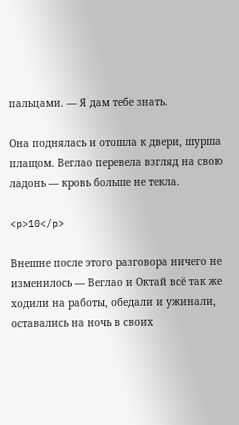пальцами. — Я дам тебе знать.

Она поднялась и отошла к двери, шурша плащом. Веглао перевела взгляд на свою ладонь — кровь больше не текла.

<p>10</p>

Внешне после этого разговора ничего не изменилось — Веглао и Октай всё так же ходили на работы, обедали и ужинали, оставались на ночь в своих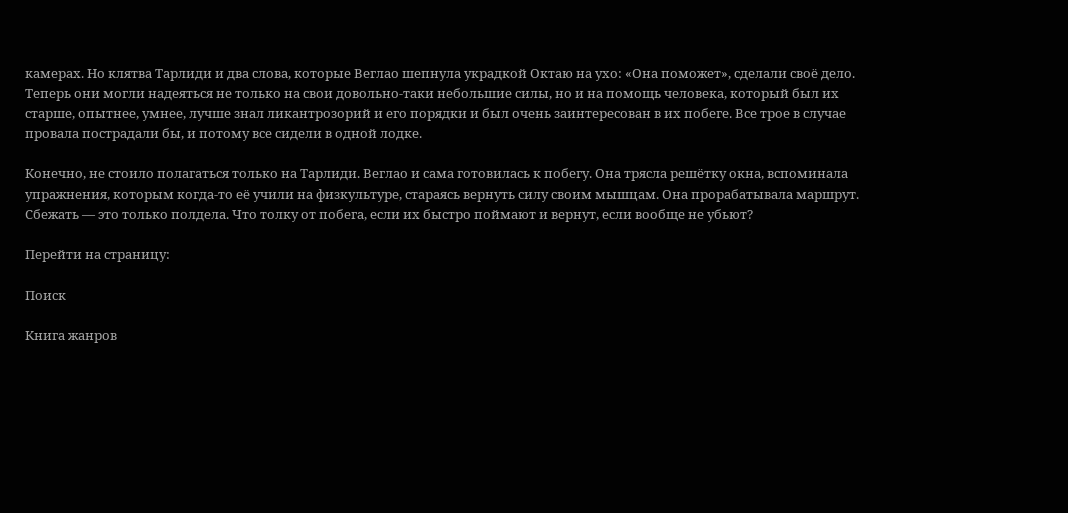камерах. Но клятва Тарлиди и два слова, которые Веглао шепнула украдкой Октаю на ухо: «Она поможет», сделали своё дело. Теперь они могли надеяться не только на свои довольно-таки небольшие силы, но и на помощь человека, который был их старше, опытнее, умнее, лучше знал ликантрозорий и его порядки и был очень заинтересован в их побеге. Все трое в случае провала пострадали бы, и потому все сидели в одной лодке.

Конечно, не стоило полагаться только на Тарлиди. Веглао и сама готовилась к побегу. Она трясла решётку окна, вспоминала упражнения, которым когда-то её учили на физкультуре, стараясь вернуть силу своим мышцам. Она прорабатывала маршрут. Сбежать — это только полдела. Что толку от побега, если их быстро поймают и вернут, если вообще не убьют?

Перейти на страницу:

Поиск

Книга жанров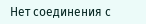Нет соединения с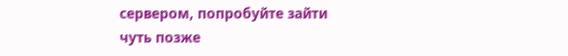сервером, попробуйте зайти чуть позже